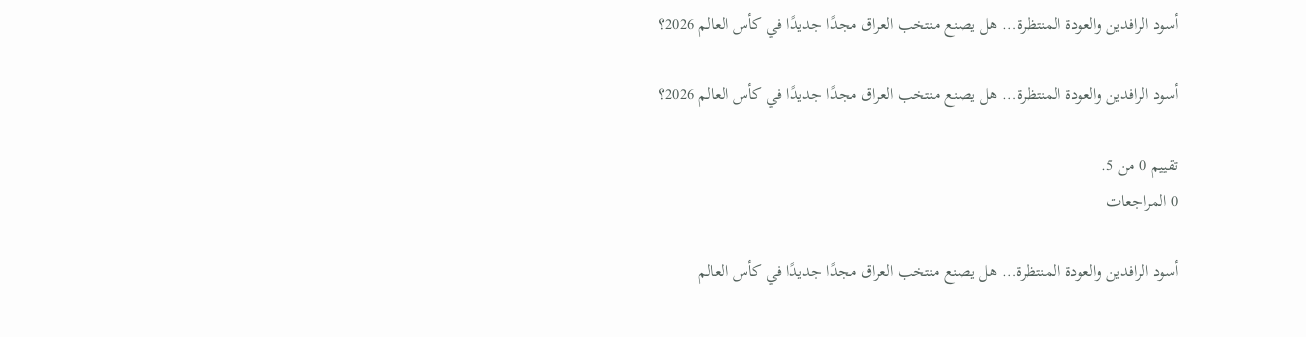أسود الرافدين والعودة المنتظرة… هل يصنع منتخب العراق مجدًا جديدًا في كأس العالم 2026؟

أسود الرافدين والعودة المنتظرة… هل يصنع منتخب العراق مجدًا جديدًا في كأس العالم 2026؟

تقييم 0 من 5.
0 المراجعات

أسود الرافدين والعودة المنتظرة… هل يصنع منتخب العراق مجدًا جديدًا في كأس العالم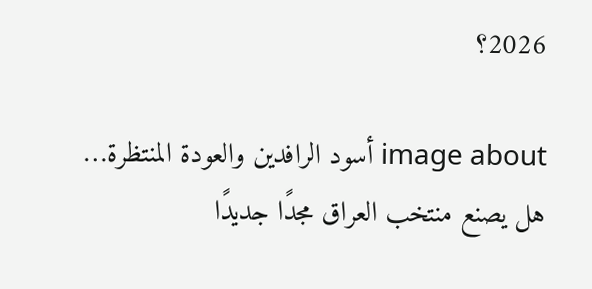2026؟

image about أسود الرافدين والعودة المنتظرة… هل يصنع منتخب العراق مجدًا جديدًا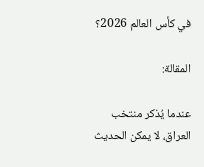في كأس العالم 2026؟

المقالة:

عندما يُذكر منتخب العراق، لا يمكن الحديث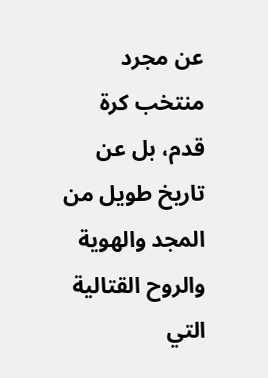عن مجرد منتخب كرة قدم، بل عن تاريخ طويل من المجد والهوية والروح القتالية التي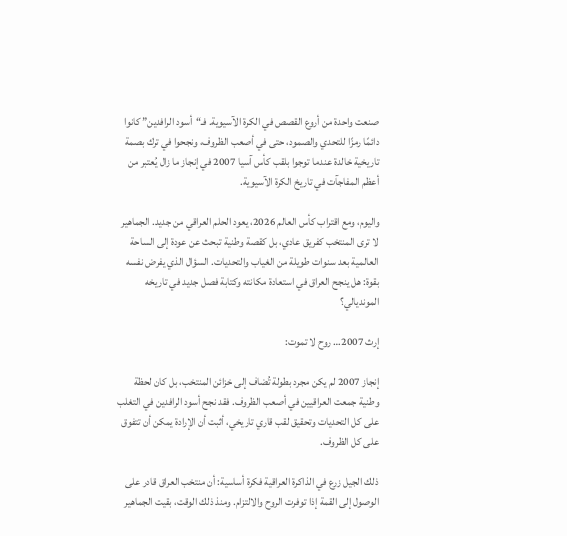صنعت واحدة من أروع القصص في الكرة الآسيوية. فـ“أسود الرافدين” كانوا دائمًا رمزًا للتحدي والصمود، حتى في أصعب الظروف، ونجحوا في ترك بصمة تاريخية خالدة عندما توجوا بلقب كأس آسيا 2007 في إنجاز ما زال يُعتبر من أعظم المفاجآت في تاريخ الكرة الآسيوية.

واليوم، ومع اقتراب كأس العالم 2026، يعود الحلم العراقي من جديد. الجماهير لا ترى المنتخب كفريق عادي، بل كقصة وطنية تبحث عن عودة إلى الساحة العالمية بعد سنوات طويلة من الغياب والتحديات. السؤال الذي يفرض نفسه بقوة: هل ينجح العراق في استعادة مكانته وكتابة فصل جديد في تاريخه المونديالي؟

إرث 2007… روح لا تموت:

إنجاز 2007 لم يكن مجرد بطولة تُضاف إلى خزائن المنتخب، بل كان لحظة وطنية جمعت العراقيين في أصعب الظروف. فقد نجح أسود الرافدين في التغلب على كل التحديات وتحقيق لقب قاري تاريخي، أثبت أن الإرادة يمكن أن تتفوق على كل الظروف.

ذلك الجيل زرع في الذاكرة العراقية فكرة أساسية: أن منتخب العراق قادر على الوصول إلى القمة إذا توفرت الروح والالتزام. ومنذ ذلك الوقت، بقيت الجماهير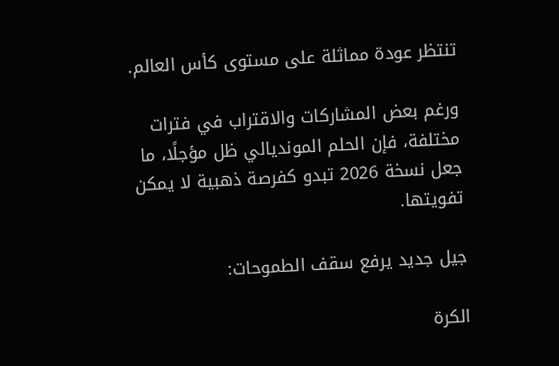تنتظر عودة مماثلة على مستوى كأس العالم.

ورغم بعض المشاركات والاقتراب في فترات مختلفة، فإن الحلم المونديالي ظل مؤجلًا، ما جعل نسخة 2026 تبدو كفرصة ذهبية لا يمكن تفويتها.

جيل جديد يرفع سقف الطموحات:

الكرة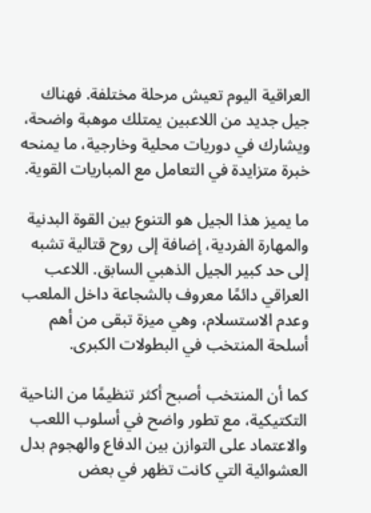العراقية اليوم تعيش مرحلة مختلفة. فهناك جيل جديد من اللاعبين يمتلك موهبة واضحة، ويشارك في دوريات محلية وخارجية، ما يمنحه خبرة متزايدة في التعامل مع المباريات القوية.

ما يميز هذا الجيل هو التنوع بين القوة البدنية والمهارة الفردية، إضافة إلى روح قتالية تشبه إلى حد كبير الجيل الذهبي السابق. اللاعب العراقي دائمًا معروف بالشجاعة داخل الملعب وعدم الاستسلام، وهي ميزة تبقى من أهم أسلحة المنتخب في البطولات الكبرى.

كما أن المنتخب أصبح أكثر تنظيمًا من الناحية التكتيكية، مع تطور واضح في أسلوب اللعب والاعتماد على التوازن بين الدفاع والهجوم بدل العشوائية التي كانت تظهر في بعض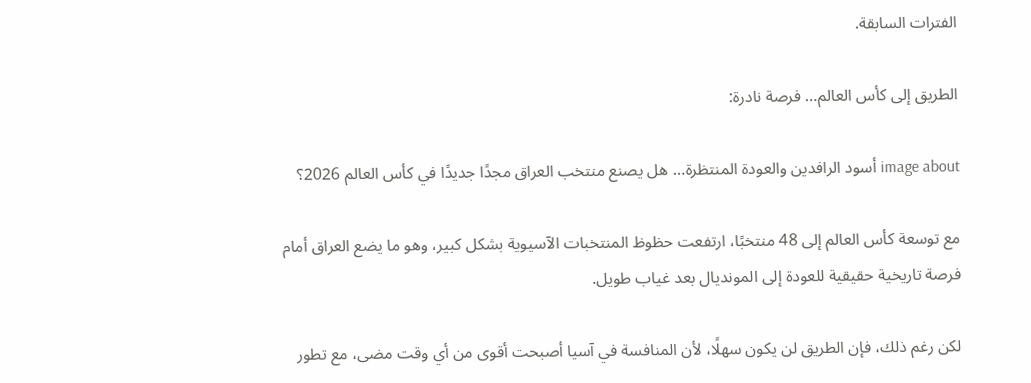الفترات السابقة.

الطريق إلى كأس العالم… فرصة نادرة:

image about أسود الرافدين والعودة المنتظرة… هل يصنع منتخب العراق مجدًا جديدًا في كأس العالم 2026؟

مع توسعة كأس العالم إلى 48 منتخبًا، ارتفعت حظوظ المنتخبات الآسيوية بشكل كبير، وهو ما يضع العراق أمام فرصة تاريخية حقيقية للعودة إلى المونديال بعد غياب طويل.

لكن رغم ذلك، فإن الطريق لن يكون سهلًا، لأن المنافسة في آسيا أصبحت أقوى من أي وقت مضى، مع تطور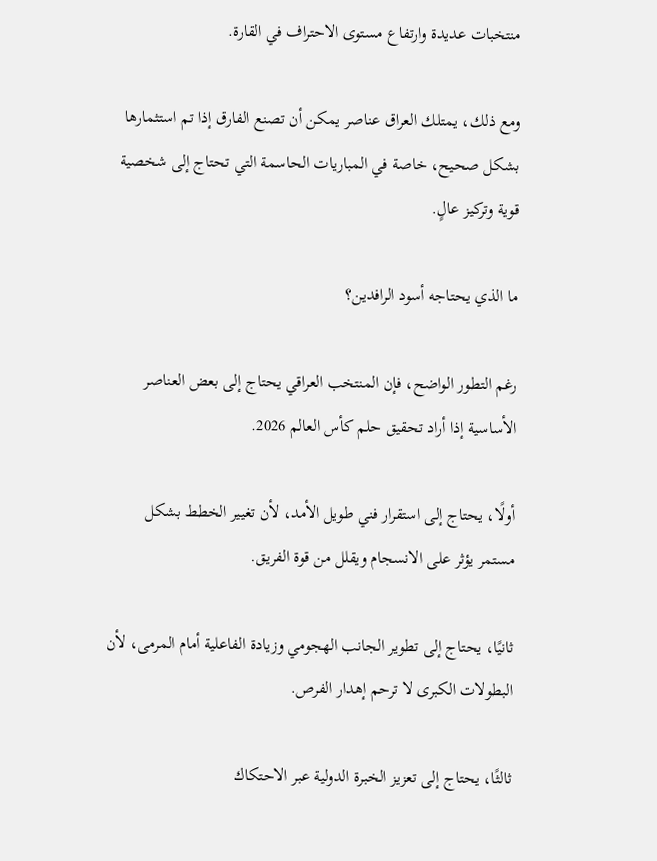منتخبات عديدة وارتفاع مستوى الاحتراف في القارة.

ومع ذلك، يمتلك العراق عناصر يمكن أن تصنع الفارق إذا تم استثمارها بشكل صحيح، خاصة في المباريات الحاسمة التي تحتاج إلى شخصية قوية وتركيز عالٍ.

ما الذي يحتاجه أسود الرافدين؟

رغم التطور الواضح، فإن المنتخب العراقي يحتاج إلى بعض العناصر الأساسية إذا أراد تحقيق حلم كأس العالم 2026.

أولًا، يحتاج إلى استقرار فني طويل الأمد، لأن تغيير الخطط بشكل مستمر يؤثر على الانسجام ويقلل من قوة الفريق.

ثانيًا، يحتاج إلى تطوير الجانب الهجومي وزيادة الفاعلية أمام المرمى، لأن البطولات الكبرى لا ترحم إهدار الفرص.

ثالثًا، يحتاج إلى تعزيز الخبرة الدولية عبر الاحتكاك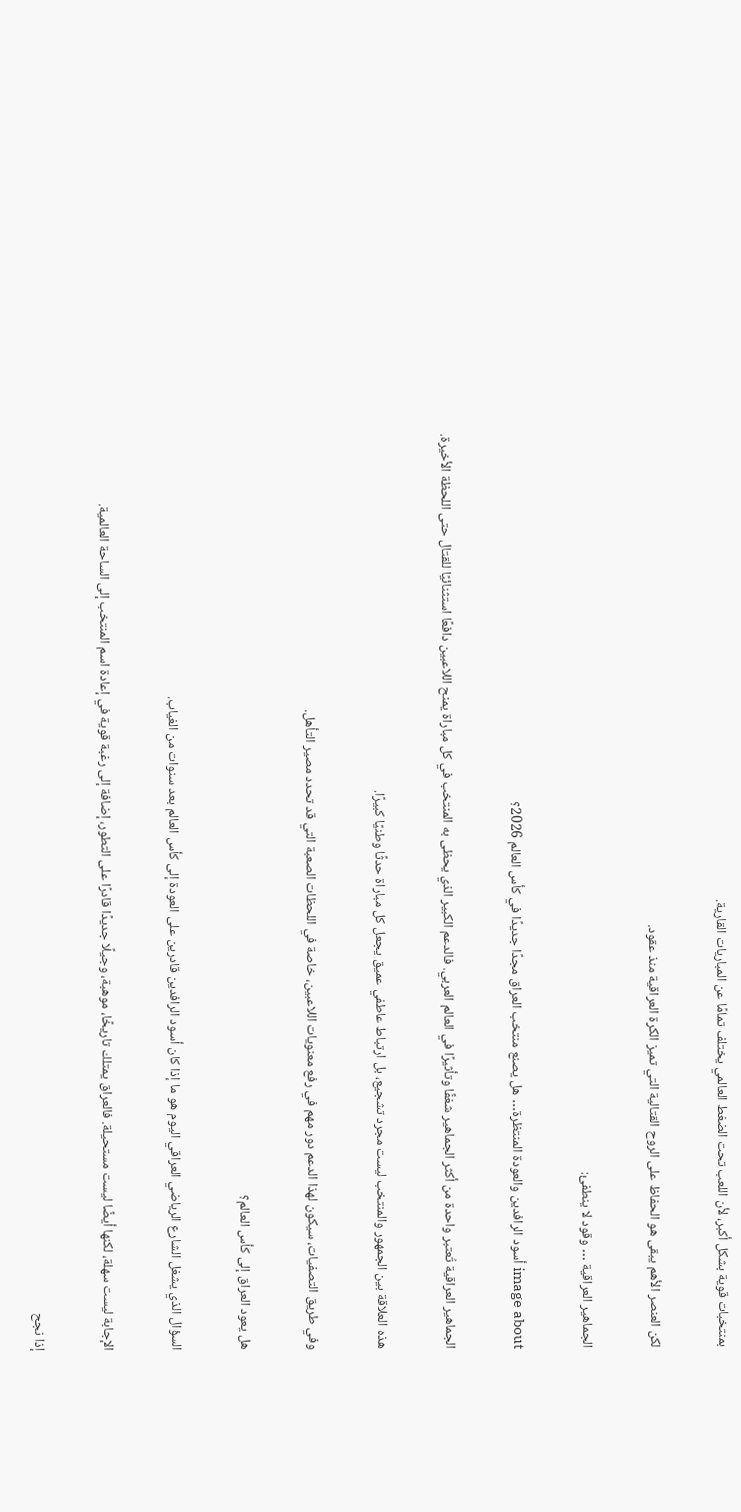بمنتخبات قوية بشكل أكبر، لأن اللعب تحت الضغط العالمي يختلف تمامًا عن المباريات القارية.

لكن العنصر الأهم يبقى هو الحفاظ على الروح القتالية التي تميز الكرة العراقية منذ عقود.

الجماهير العراقية … وقود لا ينطفئ:

image about أسود الرافدين والعودة المنتظرة… هل يصنع منتخب العراق مجدًا جديدًا في كأس العالم 2026؟

الجماهير العراقية تُعتبر واحدة من أكثر الجماهير شغفًا وتأثيرًا في العالم العربي. فالدعم الكبير الذي يحظى به المنتخب في كل مباراة يمنح اللاعبين دافعًا استثنائيًا للقتال حتى اللحظة الأخيرة.

هذه العلاقة بين الجمهور والمنتخب ليست مجرد تشجيع، بل ارتباط عاطفي عميق يجعل كل مباراة حدثًا وطنيًا كبيرًا.

وفي طريق التصفيات، سيكون لهذا الدعم دور مهم في رفع معنويات اللاعبين، خاصة في اللحظات الصعبة التي قد تحدد مصير التأهل.

هل يعود العراق إلى كأس العالم؟

السؤال الذي يشغل الشارع الرياضي العراقي اليوم هو ما إذا كان أسود الرافدين قادرين على العودة إلى كأس العالم بعد سنوات من الغياب.

الإجابة ليست سهلة، لكنها أيضًا ليست مستحيلة. فالعراق يمتلك تاريخًا، موهبة، وجيلًا جديدًا قادرًا على التطور، إضافة إلى رغبة قوية في إعادة اسم المنتخب إلى الساحة العالمية.

إذا نجح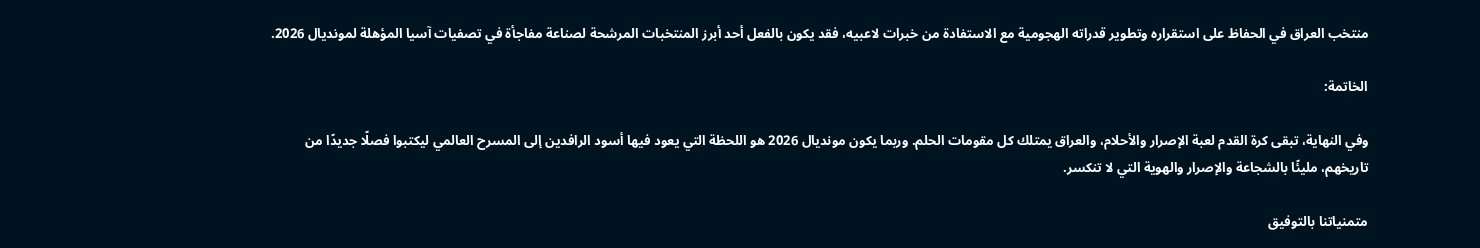منتخب العراق في الحفاظ على استقراره وتطوير قدراته الهجومية مع الاستفادة من خبرات لاعبيه، فقد يكون بالفعل أحد أبرز المنتخبات المرشحة لصناعة مفاجأة في تصفيات آسيا المؤهلة لمونديال 2026.

الخاتمة:

وفي النهاية، تبقى كرة القدم لعبة الإصرار والأحلام، والعراق يمتلك كل مقومات الحلم. وربما يكون مونديال 2026 هو اللحظة التي يعود فيها أسود الرافدين إلى المسرح العالمي ليكتبوا فصلًا جديدًا من تاريخهم، مليئًا بالشجاعة والإصرار والهوية التي لا تنكسر.

متمنياتنا بالتوفيق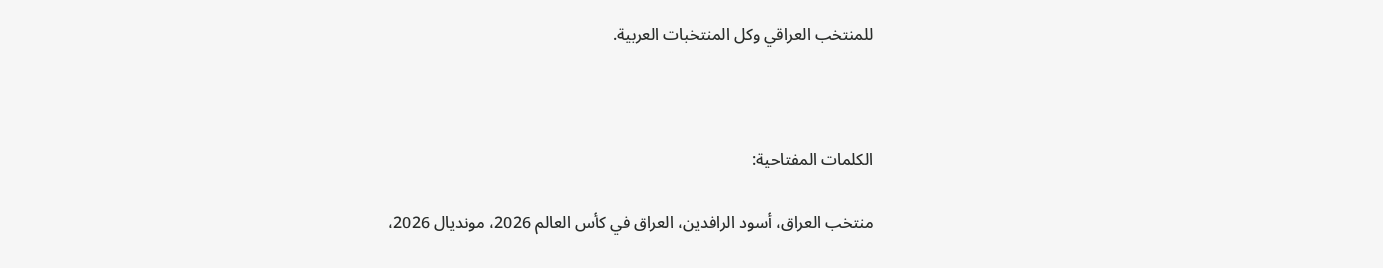للمنتخب العراقي وكل المنتخبات العربية.



الكلمات المفتاحية:

منتخب العراق، أسود الرافدين، العراق في كأس العالم 2026، مونديال 2026،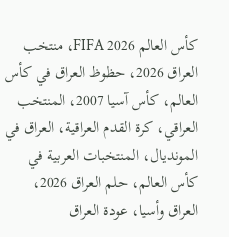كأس العالم FIFA 2026، منتخب العراق 2026، حظوظ العراق في كأس العالم، كأس آسيا 2007، المنتخب العراقي، كرة القدم العراقية، العراق في المونديال، المنتخبات العربية في كأس العالم، حلم العراق 2026، العراق وأسيا، عودة العراق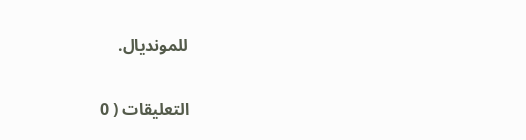للمونديال.

التعليقات ( 0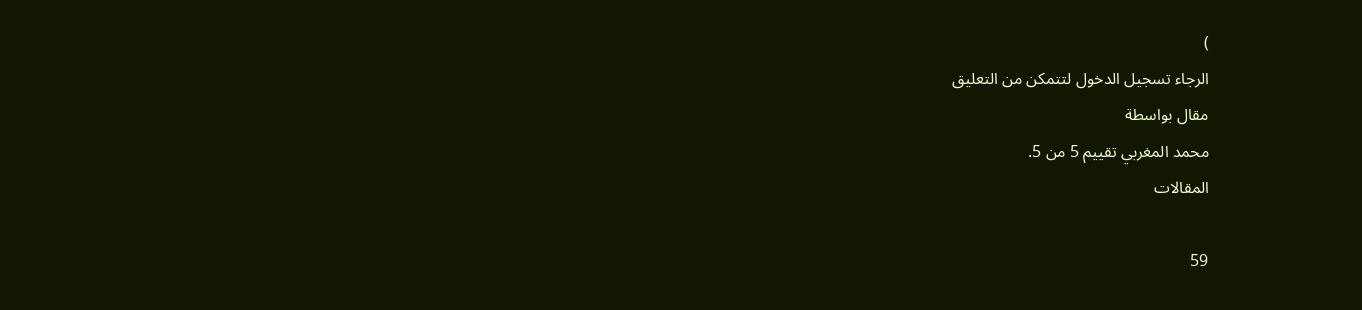)
الرجاء تسجيل الدخول لتتمكن من التعليق
مقال بواسطة
محمد المغربي تقييم 5 من 5.
المقالات

59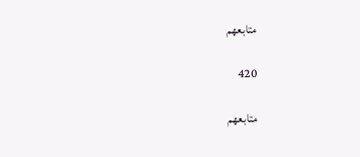متابعهم

420

متابعهم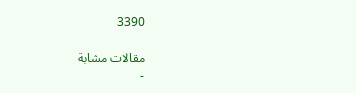3390

مقالات مشابة
-